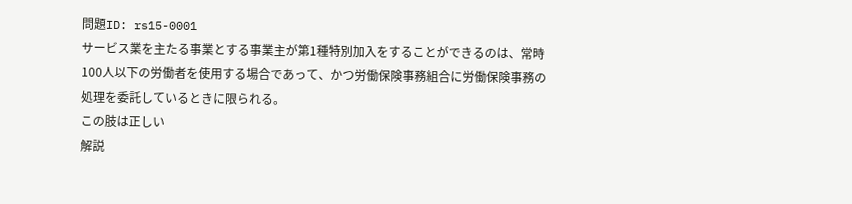問題ID: rs15-0001
サービス業を主たる事業とする事業主が第1種特別加入をすることができるのは、常時100人以下の労働者を使用する場合であって、かつ労働保険事務組合に労働保険事務の処理を委託しているときに限られる。
この肢は正しい
解説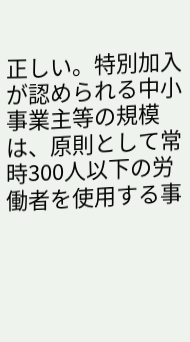正しい。特別加入が認められる中小事業主等の規模は、原則として常時300人以下の労働者を使用する事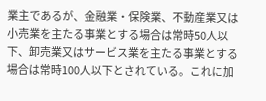業主であるが、金融業・保険業、不動産業又は小売業を主たる事業とする場合は常時50人以下、卸売業又はサービス業を主たる事業とする場合は常時100人以下とされている。これに加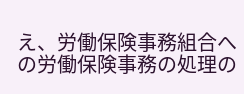え、労働保険事務組合への労働保険事務の処理の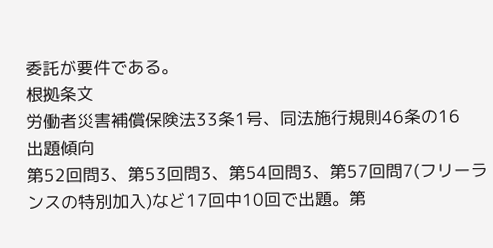委託が要件である。
根拠条文
労働者災害補償保険法33条1号、同法施行規則46条の16
出題傾向
第52回問3、第53回問3、第54回問3、第57回問7(フリーランスの特別加入)など17回中10回で出題。第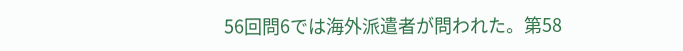56回問6では海外派遣者が問われた。第58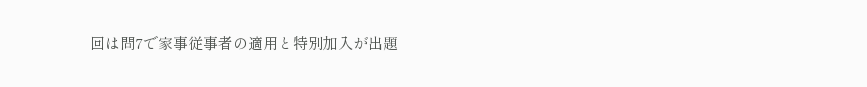回は問7で家事従事者の適用と特別加入が出題